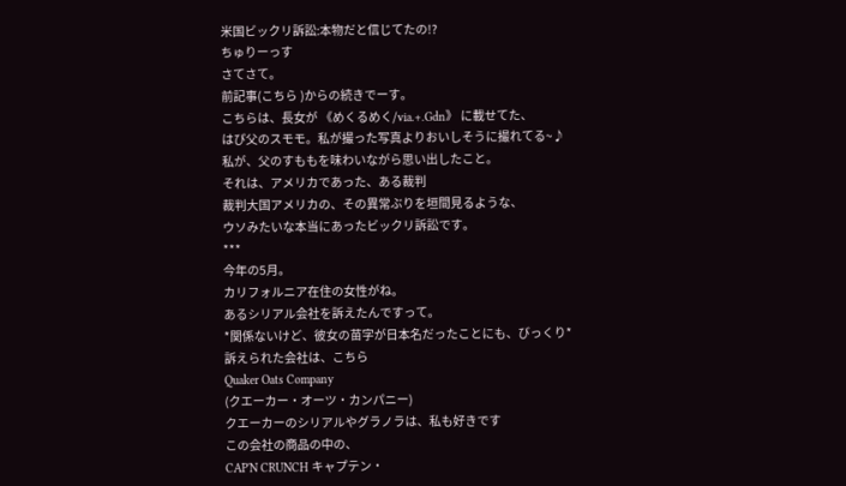米国ビックリ訴訟:本物だと信じてたの!?
ちゅりーっす
さてさて。
前記事(こちら )からの続きでーす。
こちらは、長女が 《めくるめく/via.+.Gdn》 に載せてた、
はぴ父のスモモ。私が撮った写真よりおいしそうに撮れてる~♪
私が、父のすももを味わいながら思い出したこと。
それは、アメリカであった、ある裁判
裁判大国アメリカの、その異常ぶりを垣間見るような、
ウソみたいな本当にあったビックリ訴訟です。
***
今年の5月。
カリフォルニア在住の女性がね。
あるシリアル会社を訴えたんですって。
*関係ないけど、彼女の苗字が日本名だったことにも、びっくり*
訴えられた会社は、こちら
Quaker Oats Company
(クエーカー・オーツ・カンパニー)
クエーカーのシリアルやグラノラは、私も好きです
この会社の商品の中の、
CAP'N CRUNCH キャプテン・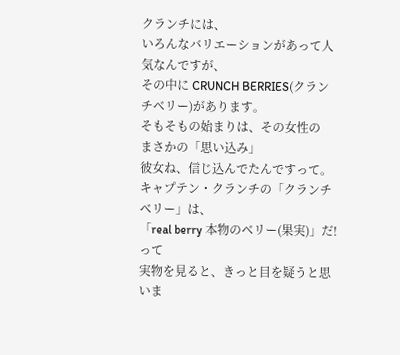クランチには、
いろんなバリエーションがあって人気なんですが、
その中に CRUNCH BERRIES(クランチベリー)があります。
そもそもの始まりは、その女性の
まさかの「思い込み」
彼女ね、信じ込んでたんですって。
キャプテン・クランチの「クランチベリー」は、
「real berry 本物のベリー(果実)」だ!って
実物を見ると、きっと目を疑うと思いま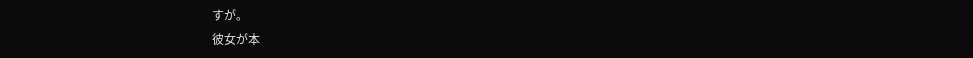すが。
彼女が本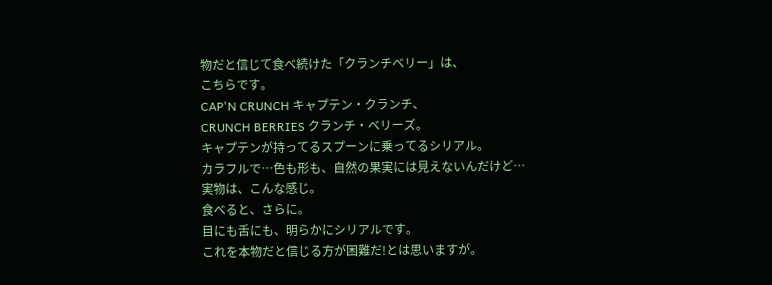物だと信じて食べ続けた「クランチベリー」は、
こちらです。
CAP'N CRUNCH キャプテン・クランチ、
CRUNCH BERRIES クランチ・ベリーズ。
キャプテンが持ってるスプーンに乗ってるシリアル。
カラフルで…色も形も、自然の果実には見えないんだけど…
実物は、こんな感じ。
食べると、さらに。
目にも舌にも、明らかにシリアルです。
これを本物だと信じる方が困難だ!とは思いますが。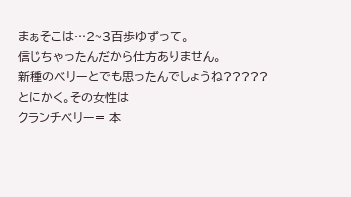まぁそこは…2~3百歩ゆずって。
信じちゃったんだから仕方ありません。
新種のベリーとでも思ったんでしょうね?????
とにかく。その女性は
クランチベリー= 本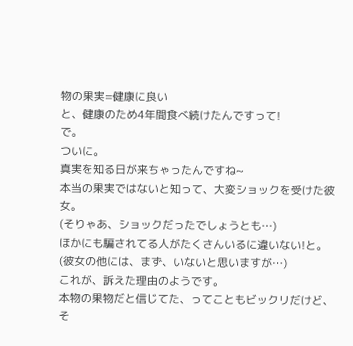物の果実=健康に良い
と、健康のため4年間食べ続けたんですって!
で。
ついに。
真実を知る日が来ちゃったんですね~
本当の果実ではないと知って、大変ショックを受けた彼女。
(そりゃあ、ショックだったでしょうとも…)
ほかにも騙されてる人がたくさんいるに違いない!と。
(彼女の他には、まず、いないと思いますが…)
これが、訴えた理由のようです。
本物の果物だと信じてた、ってこともビックリだけど、
そ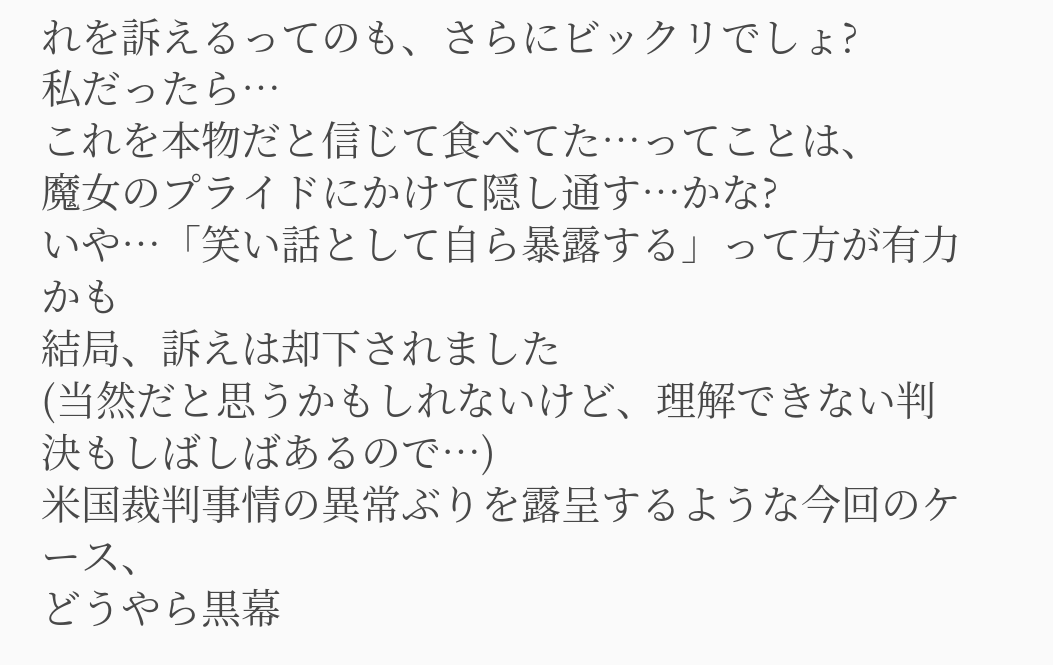れを訴えるってのも、さらにビックリでしょ?
私だったら…
これを本物だと信じて食べてた…ってことは、
魔女のプライドにかけて隠し通す…かな?
いや…「笑い話として自ら暴露する」って方が有力かも
結局、訴えは却下されました
(当然だと思うかもしれないけど、理解できない判決もしばしばあるので…)
米国裁判事情の異常ぶりを露呈するような今回のケース、
どうやら黒幕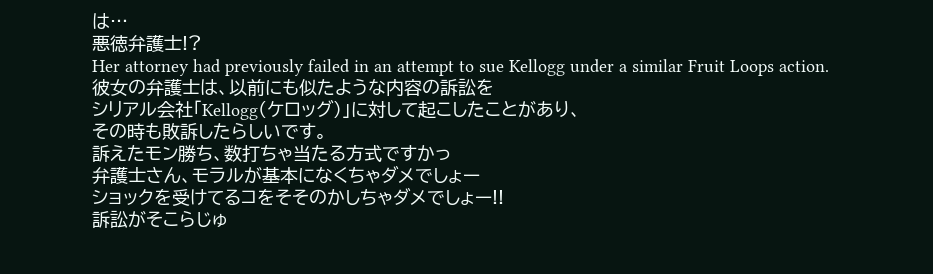は…
悪徳弁護士!?
Her attorney had previously failed in an attempt to sue Kellogg under a similar Fruit Loops action.
彼女の弁護士は、以前にも似たような内容の訴訟を
シリアル会社「Kellogg(ケロッグ)」に対して起こしたことがあり、
その時も敗訴したらしいです。
訴えたモン勝ち、数打ちゃ当たる方式ですかっ
弁護士さん、モラルが基本になくちゃダメでしょー
ショックを受けてるコをそそのかしちゃダメでしょー!!
訴訟がそこらじゅ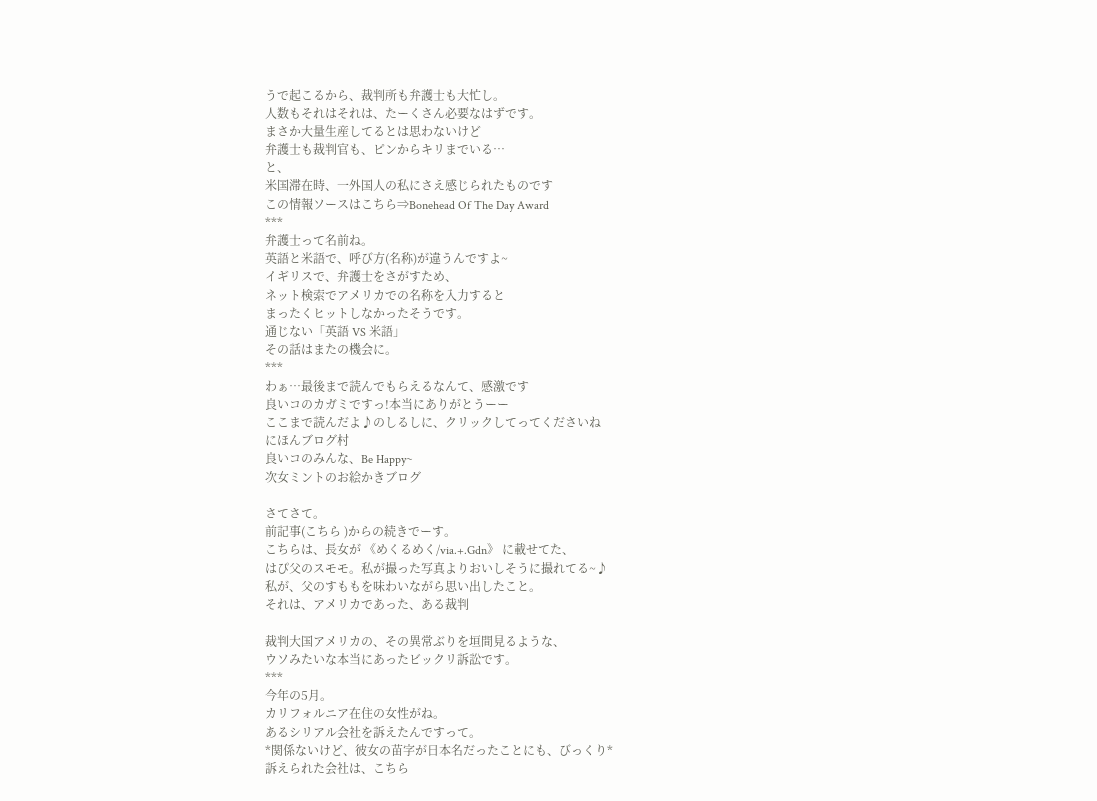うで起こるから、裁判所も弁護士も大忙し。
人数もそれはそれは、たーくさん必要なはずです。
まさか大量生産してるとは思わないけど
弁護士も裁判官も、ピンからキリまでいる…
と、
米国滞在時、一外国人の私にさえ感じられたものです
この情報ソースはこちら⇒Bonehead Of The Day Award
***
弁護士って名前ね。
英語と米語で、呼び方(名称)が違うんですよ~
イギリスで、弁護士をさがすため、
ネット検索でアメリカでの名称を入力すると
まったくヒットしなかったそうです。
通じない「英語 VS 米語」
その話はまたの機会に。
***
わぁ…最後まで読んでもらえるなんて、感激です
良いコのカガミですっ!本当にありがとうーー
ここまで読んだよ♪のしるしに、クリックしてってくださいね
にほんブログ村
良いコのみんな、Be Happy~
次女ミントのお絵かきブログ

さてさて。
前記事(こちら )からの続きでーす。
こちらは、長女が 《めくるめく/via.+.Gdn》 に載せてた、
はぴ父のスモモ。私が撮った写真よりおいしそうに撮れてる~♪
私が、父のすももを味わいながら思い出したこと。
それは、アメリカであった、ある裁判

裁判大国アメリカの、その異常ぶりを垣間見るような、
ウソみたいな本当にあったビックリ訴訟です。
***
今年の5月。
カリフォルニア在住の女性がね。
あるシリアル会社を訴えたんですって。
*関係ないけど、彼女の苗字が日本名だったことにも、びっくり*
訴えられた会社は、こちら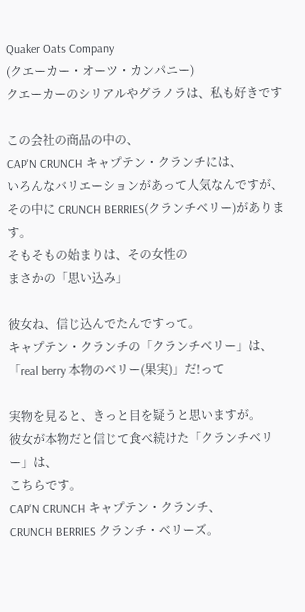Quaker Oats Company
(クエーカー・オーツ・カンパニー)
クエーカーのシリアルやグラノラは、私も好きです

この会社の商品の中の、
CAP'N CRUNCH キャプテン・クランチには、
いろんなバリエーションがあって人気なんですが、
その中に CRUNCH BERRIES(クランチベリー)があります。
そもそもの始まりは、その女性の
まさかの「思い込み」

彼女ね、信じ込んでたんですって。
キャプテン・クランチの「クランチベリー」は、
「real berry 本物のベリー(果実)」だ!って

実物を見ると、きっと目を疑うと思いますが。
彼女が本物だと信じて食べ続けた「クランチベリー」は、
こちらです。
CAP'N CRUNCH キャプテン・クランチ、
CRUNCH BERRIES クランチ・ベリーズ。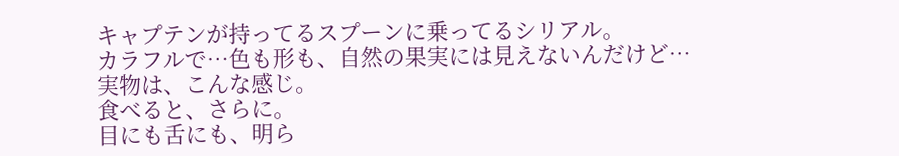キャプテンが持ってるスプーンに乗ってるシリアル。
カラフルで…色も形も、自然の果実には見えないんだけど…
実物は、こんな感じ。
食べると、さらに。
目にも舌にも、明ら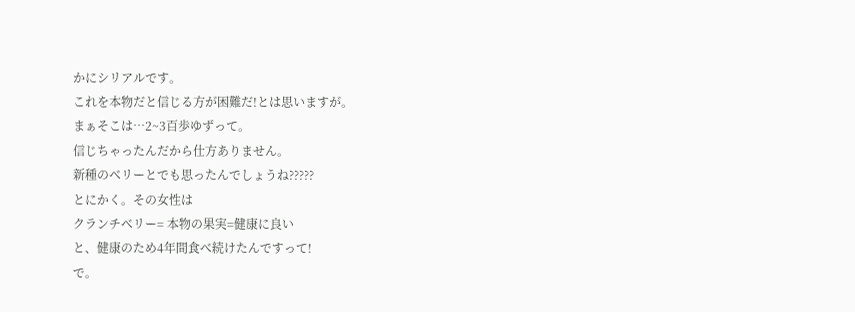かにシリアルです。
これを本物だと信じる方が困難だ!とは思いますが。
まぁそこは…2~3百歩ゆずって。
信じちゃったんだから仕方ありません。
新種のベリーとでも思ったんでしょうね?????
とにかく。その女性は
クランチベリー= 本物の果実=健康に良い
と、健康のため4年間食べ続けたんですって!
で。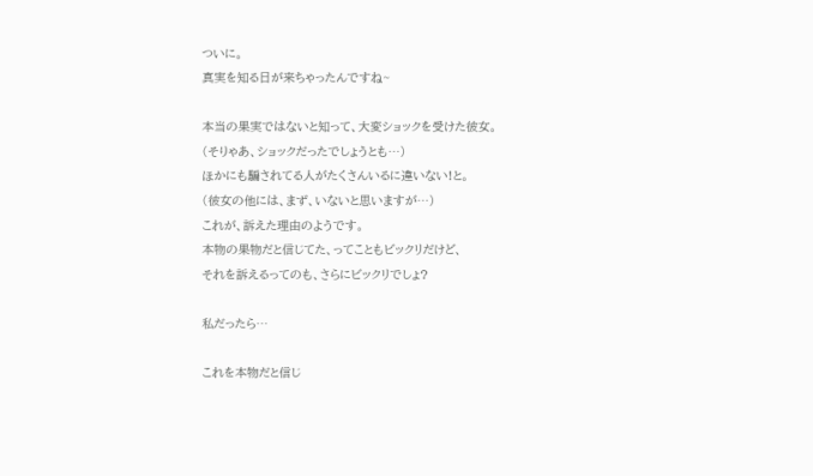ついに。
真実を知る日が来ちゃったんですね~

本当の果実ではないと知って、大変ショックを受けた彼女。
(そりゃあ、ショックだったでしょうとも…)
ほかにも騙されてる人がたくさんいるに違いない!と。
(彼女の他には、まず、いないと思いますが…)
これが、訴えた理由のようです。
本物の果物だと信じてた、ってこともビックリだけど、
それを訴えるってのも、さらにビックリでしょ?

私だったら…

これを本物だと信じ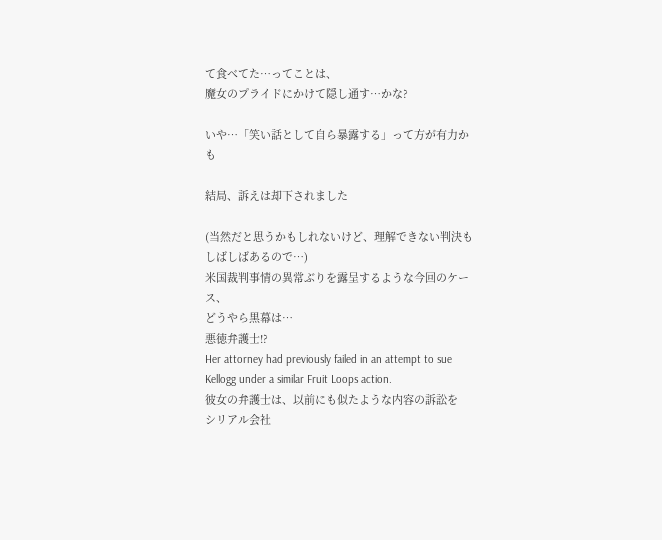て食べてた…ってことは、
魔女のプライドにかけて隠し通す…かな?

いや…「笑い話として自ら暴露する」って方が有力かも

結局、訴えは却下されました

(当然だと思うかもしれないけど、理解できない判決もしばしばあるので…)
米国裁判事情の異常ぶりを露呈するような今回のケース、
どうやら黒幕は…
悪徳弁護士!?
Her attorney had previously failed in an attempt to sue Kellogg under a similar Fruit Loops action.
彼女の弁護士は、以前にも似たような内容の訴訟を
シリアル会社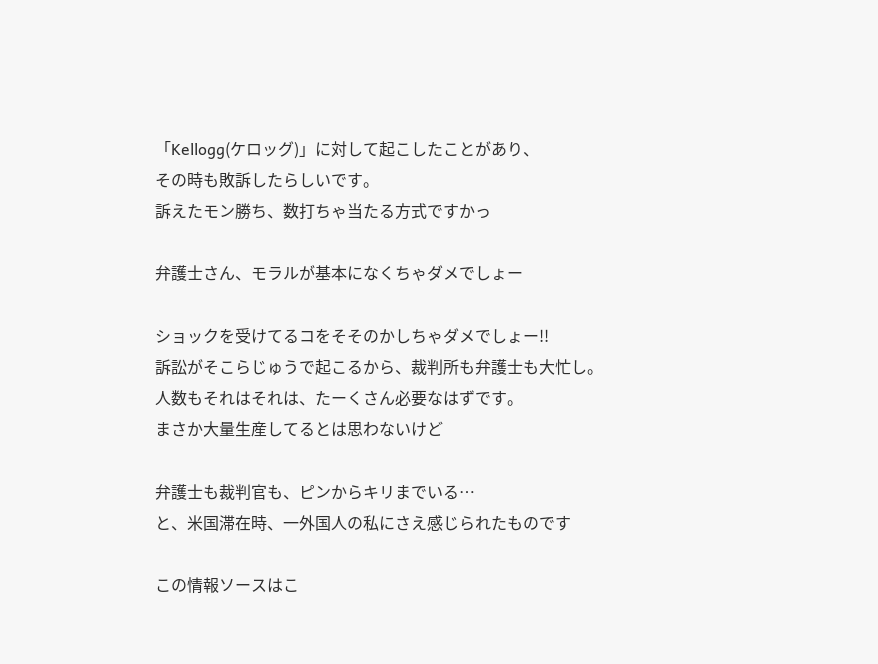「Kellogg(ケロッグ)」に対して起こしたことがあり、
その時も敗訴したらしいです。
訴えたモン勝ち、数打ちゃ当たる方式ですかっ

弁護士さん、モラルが基本になくちゃダメでしょー

ショックを受けてるコをそそのかしちゃダメでしょー!!
訴訟がそこらじゅうで起こるから、裁判所も弁護士も大忙し。
人数もそれはそれは、たーくさん必要なはずです。
まさか大量生産してるとは思わないけど

弁護士も裁判官も、ピンからキリまでいる…
と、米国滞在時、一外国人の私にさえ感じられたものです

この情報ソースはこ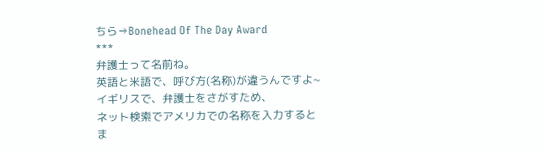ちら⇒Bonehead Of The Day Award
***
弁護士って名前ね。
英語と米語で、呼び方(名称)が違うんですよ~
イギリスで、弁護士をさがすため、
ネット検索でアメリカでの名称を入力すると
ま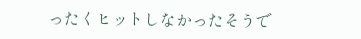ったくヒットしなかったそうで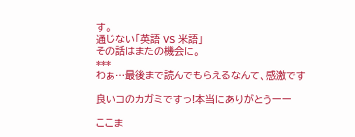す。
通じない「英語 VS 米語」
その話はまたの機会に。
***
わぁ…最後まで読んでもらえるなんて、感激です

良いコのカガミですっ!本当にありがとうーー

ここま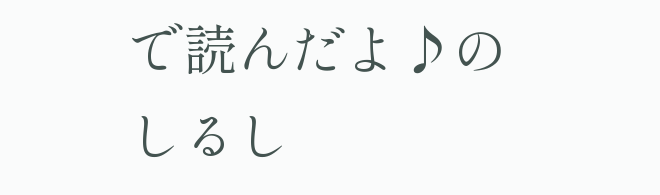で読んだよ♪のしるし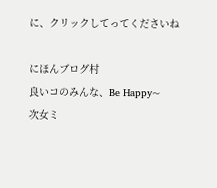に、クリックしてってくださいね

にほんブログ村
良いコのみんな、Be Happy~
次女ミ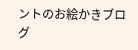ントのお絵かきブログ